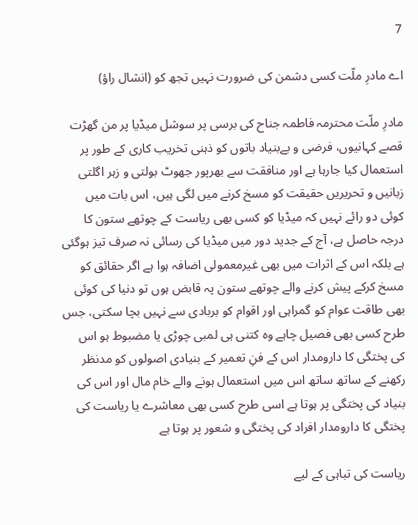7

اے مادرِ ملّت کسی دشمن کی ضرورت نہیں تجھ کو (انشال راؤ)

مادرِ ملّت محترمہ فاطمہ جناح کی برسی پر سوشل میڈیا پر من گھڑت قصے کہانیوں، فرضی و بےبنیاد باتوں کو ذہنی تخریب کاری کے طور پر استعمال کیا جارہا ہے اور منافقت سے بھرپور جھوٹ بولتی و زہر اگلتی زبانیں و تحریریں حقیقت کو مسخ کرنے میں لگی ہیں، اس بات میں کوئی دو رائے نہیں کہ میڈیا کو کسی بھی ریاست کے چوتھے ستون کا درجہ حاصل ہے، آج کے جدید دور میں میڈیا کی رسائی نہ صرف تیز ہوگئی ہے بلکہ اس کے اثرات میں بھی غیرمعمولی اضافہ ہوا ہے اگر حقائق کو مسخ کرکے پیش کرنے والے چوتھے ستون پہ قابض ہوں تو دنیا کی کوئی بھی طاقت عوام کو گمراہی اور اقوام کو بربادی سے نہیں بچا سکتی، جس طرح کسی بھی فصیل چاہے وہ کتنی ہی لمبی چوڑی یا مضبوط ہو اس کی پختگی کا دارومدار اس کے فنِ تعمیر کے بنیادی اصولوں کو مدنظر رکھنے کے ساتھ ساتھ اس میں استعمال ہونے والے خام مال اور اس کی بنیاد کی پختگی پر ہوتا ہے اسی طرح کسی بھی معاشرے یا ریاست کی پختگی کا دارومدار افراد کی پختگی و شعور پر ہوتا ہے

ریاست کی تباہی کے لیے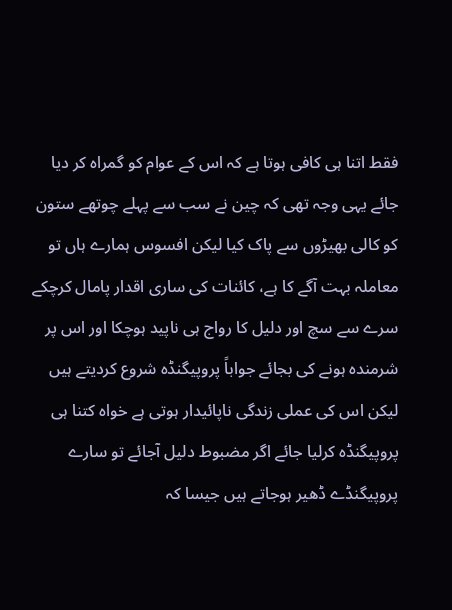فقط اتنا ہی کافی ہوتا ہے کہ اس کے عوام کو گمراہ کر دیا جائے یہی وجہ تھی کہ چین نے سب سے پہلے چوتھے ستون کو کالی بھیڑوں سے پاک کیا لیکن افسوس ہمارے ہاں تو معاملہ بہت آگے کا ہے، کائنات کی ساری اقدار پامال کرچکے سرے سے سچ اور دلیل کا رواج ہی ناپید ہوچکا اور اس پر شرمندہ ہونے کی بجائے جواباً پروپیگنڈہ شروع کردیتے ہیں لیکن اس کی عملی زندگی ناپائیدار ہوتی ہے خواہ کتنا ہی پروپیگنڈہ کرلیا جائے اگر مضبوط دلیل آجائے تو سارے پروپیگنڈے ڈھیر ہوجاتے ہیں جیسا کہ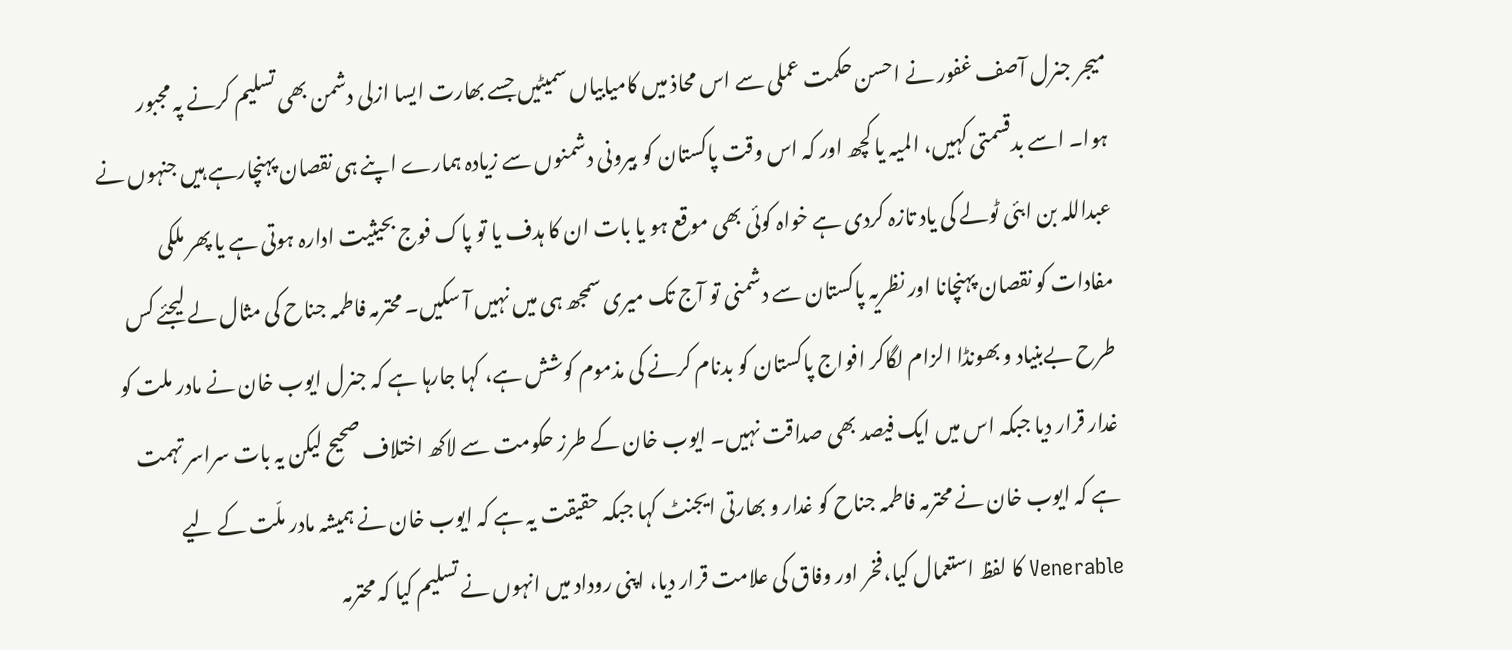میجر جنرل آصف غفور نے احسن حکمت عملی سے اس محاذ میں کامیابیاں سمیٹیں جسے بھارت ایسا ازلی دشمن بھی تسلیم کرنے پہ مجبور ہوا۔ اسے بدقسمتی کہیں، المیہ یا کچھ اور کہ اس وقت پاکستان کو بیرونی دشمنوں سے زیادہ ہمارے اپنے ہی نقصان پہنچارہے ہیں جنہوں نے عبداللہ بن ابئی ٹولے کی یاد تازہ کردی ہے خواہ کوئی بھی موقع ہو یا بات ان کا ہدف یا تو پاک فوج بحیثیت ادارہ ہوتی ہے یا پھر ملکی مفادات کو نقصان پہنچانا اور نظریہ پاکستان سے دشمنی تو آج تک میری سمجھ ہی میں نہیں آ سکیں۔ محترمہ فاطمہ جناح کی مثال لے لیجئے کس طرح بےبنیاد و بھونڈا الزام لگاکر افواج پاکستان کو بدنام کرنے کی مذموم کوشش ہے، کہا جارہا ہے کہ جنرل ایوب خان نے مادر ملت کو غدار قرار دیا جبکہ اس میں ایک فیصد بھی صداقت نہیں۔ ایوب خان کے طرز حکومت سے لاکھ اختلاف صحیح لیکن یہ بات سراسر تہمت ہے کہ ایوب خان نے محترمہ فاطمہ جناح کو غدار و بھارتی ایجنٹ کہا جبکہ حقیقت یہ ہے کہ ایوب خان نے ہمیشہ مادر ملّت کے لیے Venerable کا لفظ استعمال کیا،فخر اور وفاق کی علامت قرار دیا، اپنی روداد میں انہوں نے تسلیم کیا کہ محترمہ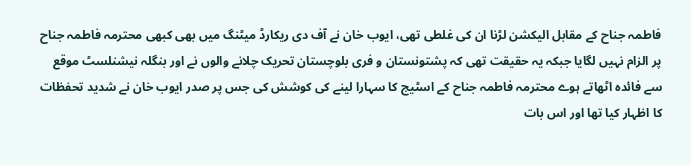فاطمہ جناح کے مقابل الیکشن لڑنا ان کی غلطی تھی، ایوب خان نے آف دی ریکارڈ میٹنگ میں بھی کبھی محترمہ فاطمہ جناح پر الزام نہیں لگایا جبکہ یہ حقیقت تھی کہ پشتونستان و فری بلوچستان تحریک چلانے والوں نے اور بنگلہ نیشنلسٹ موقع سے فائدہ اٹھاتے ہوے محترمہ فاطمہ جناح کے اسٹیج کا سہارا لینے کی کوشش کی جس پر صدر ایوب خان نے شدید تحفظات کا اظہار کیا تھا اور اس بات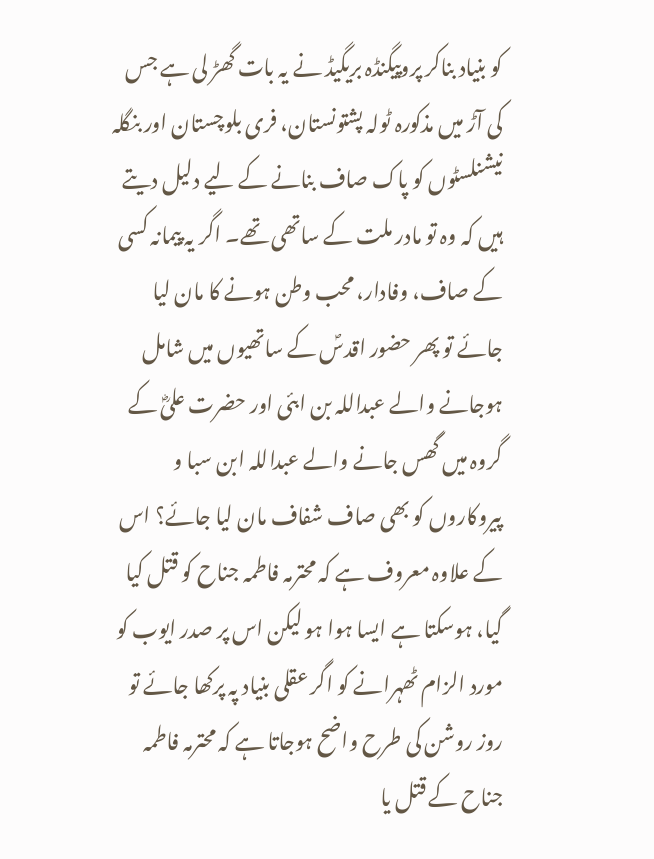کو بنیاد بناکر پروپیگنڈہ بریگیڈ نے یہ بات گھڑ لی ہے جس کی آڑ میں مذکورہ ٹولہ پشتونستان، فری بلوچستان اور بنگلہ نیشنلسٹوں کو پاک صاف بنانے کے لیے دلیل دیتے ہیں کہ وہ تو مادر ملت کے ساتھی تھے۔ اگر یہ پیمانہ کسی کے صاف، وفادار، محب وطن ہونے کا مان لیا جائے تو پھر حضور اقدسؐ کے ساتھیوں میں شامل ہوجانے والے عبداللہ بن ابئی اور حضرت علیؓ کے گروہ میں گھس جانے والے عبداللہ ابن سبا و پیروکاروں کو بھی صاف شفاف مان لیا جائے؟ اس کے علاوہ معروف ہے کہ محترمہ فاطمہ جناح کو قتل کیا گیا، ہوسکتا ہے ایسا ہوا ہو لیکن اس پر صدر ایوب کو مورد الزام ٹھہرانے کو اگر عقلی بنیاد پہ پرکھا جائے تو روز روشن کی طرح واضح ہوجاتا ہے کہ محترمہ فاطمہ جناح کے قتل یا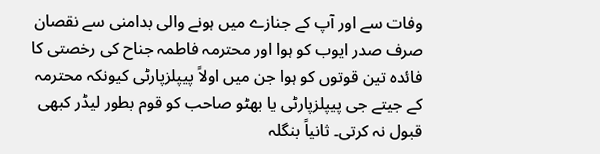وفات سے اور آپ کے جنازے میں ہونے والی بدامنی سے نقصان صرف صدر ایوب کو ہوا اور محترمہ فاطمہ جناح کی رخصتی کا فائدہ تین قوتوں کو ہوا جن میں اولاً پیپلزپارٹی کیونکہ محترمہ کے جیتے جی پیپلزپارٹی یا بھٹو صاحب کو قوم بطور لیڈر کبھی قبول نہ کرتی۔ ثانیاً بنگلہ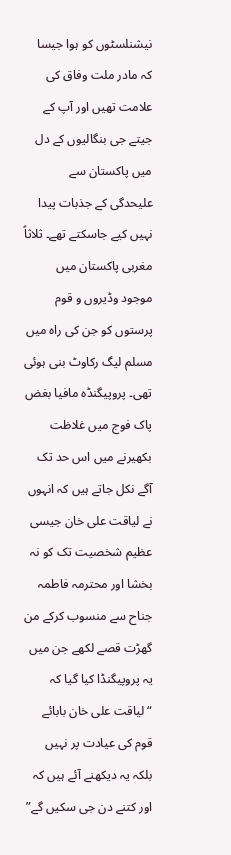نیشنلسٹوں کو ہوا جیسا کہ مادر ملت وفاق کی علامت تھیں اور آپ کے جیتے جی بنگالیوں کے دل میں پاکستان سے علیحدگی کے جذبات پیدا نہیں کیے جاسکتے تھے۔ ثلاثاً مغربی پاکستان میں موجود وڈیروں و قوم پرستوں کو جن کی راہ میں مسلم لیگ رکاوٹ بنی ہوئی تھی۔ پروپیگنڈہ مافیا بغض پاک فوج میں غلاظت بکھیرنے میں اس حد تک آگے نکل جاتے ہیں کہ انہوں نے لیاقت علی خان جیسی عظیم شخصیت تک کو نہ بخشا اور محترمہ فاطمہ جناح سے منسوب کرکے من گھڑت قصے لکھے جن میں یہ پروپیگنڈا کیا گیا کہ “لیاقت علی خان بابائے قوم کی عیادت پر نہیں بلکہ یہ دیکھنے آئے ہیں کہ اور کتنے دن جی سکیں گے”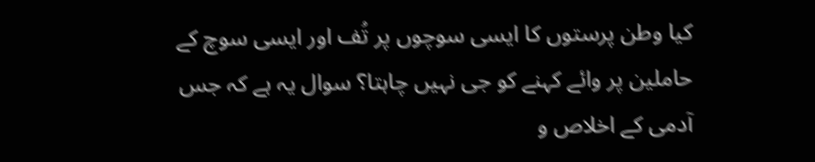کیا وطن پرستوں کا ایسی سوچوں پر تُف اور ایسی سوچ کے حاملین پر وائے کہنے کو جی نہیں چاہتا؟ سوال یہ ہے کہ جس آدمی کے اخلاص و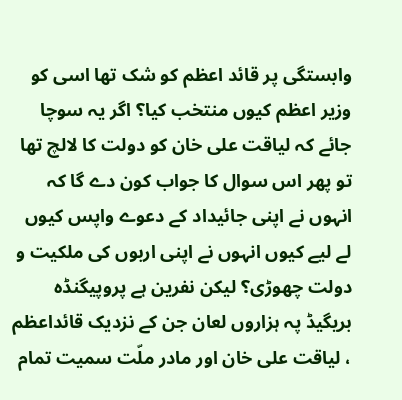وابستگی پر قائد اعظم کو شک تھا اسی کو وزیر اعظم کیوں منتخب کیا؟ اگر یہ سوچا جائے کہ لیاقت علی خان کو دولت کا لالچ تھا تو پھر اس سوال کا جواب کون دے گا کہ انہوں نے اپنی جائیداد کے دعوے واپس کیوں لے لیے کیوں انہوں نے اپنی اربوں کی ملکیت و دولت چھوڑی؟ لیکن نفرین ہے پروپیگنڈہ بریگیڈ پہ ہزاروں لعان جن کے نزدیک قائداعظم ، لیاقت علی خان اور مادر ملّت سمیت تمام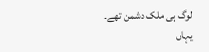لوگ ہی ملک دشمن تھے۔ یہاں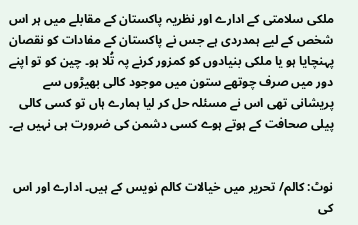ملکی سلامتی کے ادارے اور نظریہ پاکستان کے مقابلے میں ہر اس شخص کے لیے ہمدردی ہے جس نے پاکستان کے مفادات کو نقصان پہنچایا ہو یا ملکی بنیادوں کو کمزور کرنے پہ تُلا ہو۔ چین کو تو اپنے دور میں صرف چوتھے ستون میں موجود کالی بھیڑوں سے پریشانی تھی اس نے مسئلہ حل کر لیا ہمارے ہاں تو کسی کالی پیلی صحافت کے ہوتے ہوے کسی دشمن کی ضرورت ہی نہیں ہے۔


نوٹ: کالم/ تحریر میں خیالات کالم نویس کے ہیں۔ ادارے اور اس کی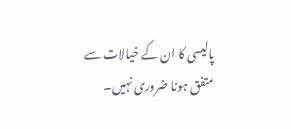پالیسی کا ان کے خیالات سے متفق ہونا ضروری نہیں۔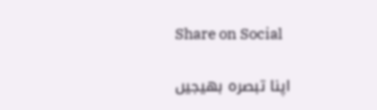Share on Social

اپنا تبصرہ بھیجیں